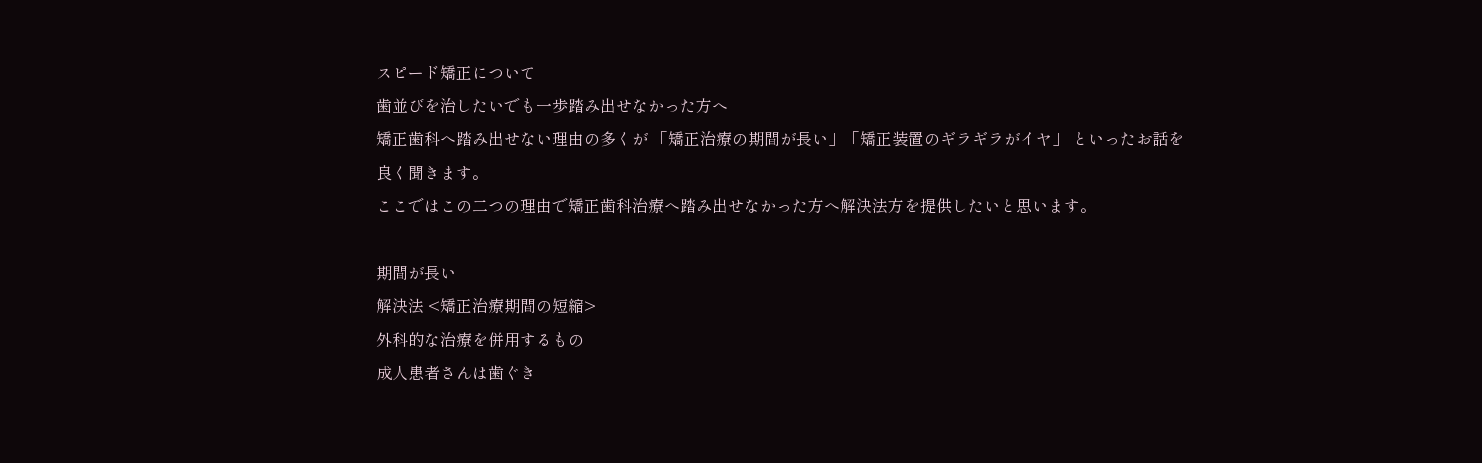スピード矯正について
歯並びを治したいでも一歩踏み出せなかった方へ
矯正歯科へ踏み出せない理由の多くが 「矯正治療の期間が長い」「矯正装置のギラギラがイヤ」 といったお話を良く聞きます。
ここではこの二つの理由で矯正歯科治療へ踏み出せなかった方へ解決法方を提供したいと思います。

期間が長い
解決法 <矯正治療期間の短縮>
外科的な治療を併用するもの
成人患者さんは歯ぐき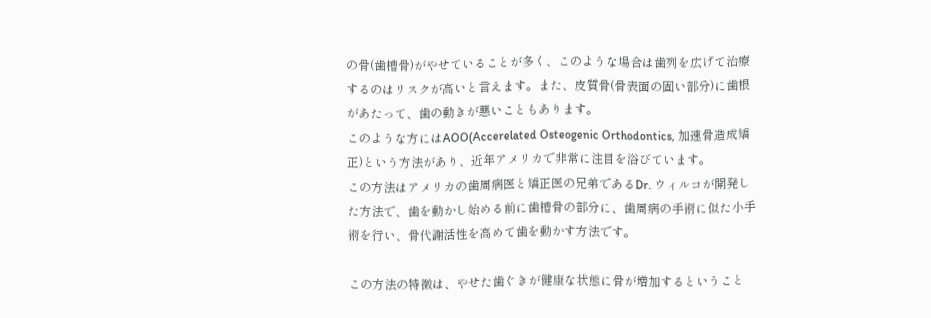の骨(歯槽骨)がやせていることが多く、このような場合は歯列を広げて治療するのはリスクが高いと言えます。また、皮質骨(骨表面の固い部分)に歯根があたって、歯の動きが悪いこともあります。
このような方にはAOO(Accerelated Osteogenic Orthodontics, 加速骨造成矯正)という方法があり、近年アメリカで非常に注目を浴びています。
この方法はアメリカの歯周病医と矯正医の兄弟であるDr. ウィルコが開発した方法で、歯を動かし始める前に歯槽骨の部分に、歯周病の手術に似た小手術を行い、骨代謝活性を高めて歯を動かす方法です。

この方法の特徴は、やせた歯ぐきが健康な状態に骨が増加するということ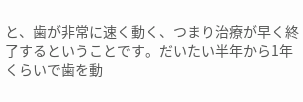と、歯が非常に速く動く、つまり治療が早く終了するということです。だいたい半年から1年くらいで歯を動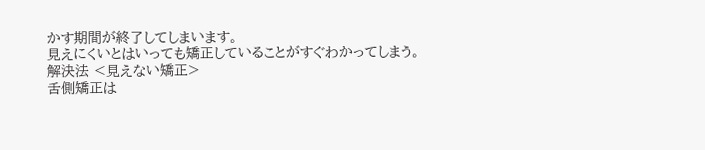かす期間が終了してしまいます。
見えにくいとはいっても矯正していることがすぐわかってしまう。
解決法 <見えない矯正>
舌側矯正は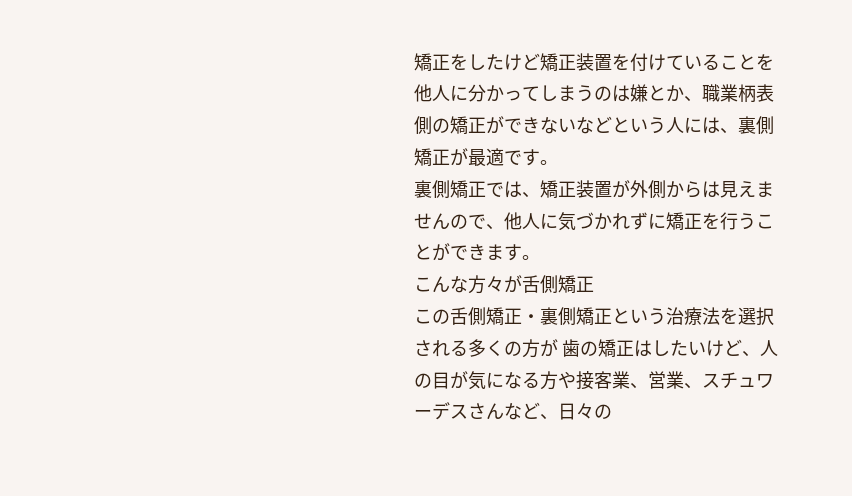矯正をしたけど矯正装置を付けていることを他人に分かってしまうのは嫌とか、職業柄表側の矯正ができないなどという人には、裏側矯正が最適です。
裏側矯正では、矯正装置が外側からは見えませんので、他人に気づかれずに矯正を行うことができます。
こんな方々が舌側矯正
この舌側矯正・裏側矯正という治療法を選択される多くの方が 歯の矯正はしたいけど、人の目が気になる方や接客業、営業、スチュワーデスさんなど、日々の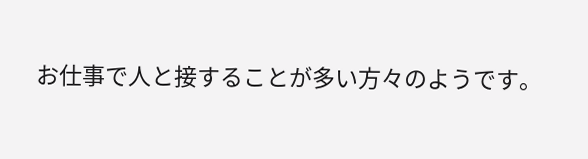お仕事で人と接することが多い方々のようです。